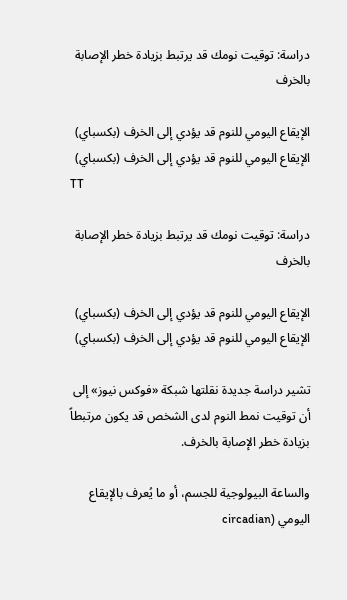دراسة: توقيت نومك قد يرتبط بزيادة خطر الإصابة بالخرف

الإيقاع اليومي للنوم قد يؤدي إلى الخرف (بكسباي)
الإيقاع اليومي للنوم قد يؤدي إلى الخرف (بكسباي)
TT

دراسة: توقيت نومك قد يرتبط بزيادة خطر الإصابة بالخرف

الإيقاع اليومي للنوم قد يؤدي إلى الخرف (بكسباي)
الإيقاع اليومي للنوم قد يؤدي إلى الخرف (بكسباي)

تشير دراسة جديدة نقلتها شبكة «فوكس نيوز» إلى أن توقيت نمط النوم لدى الشخص قد يكون مرتبطاً بزيادة خطر الإصابة بالخرف.

والساعة البيولوجية للجسم، أو ما يُعرف بالإيقاع اليومي (circadian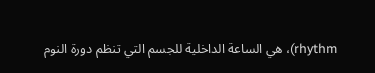rhythm)، هي الساعة الداخلية للجسم التي تنظم دورة النوم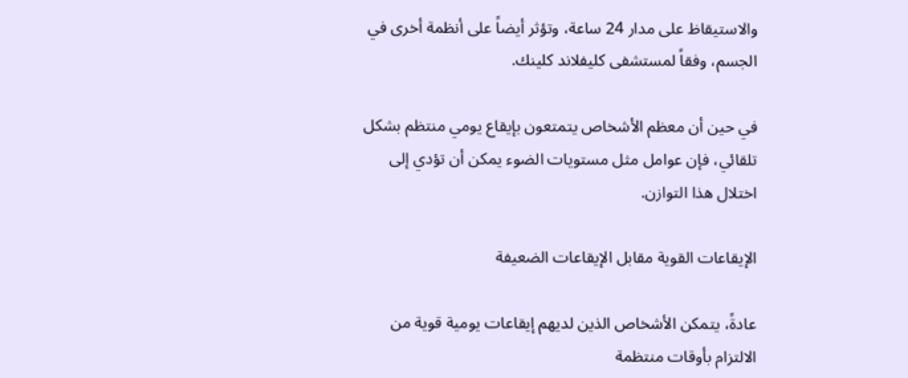والاستيقاظ على مدار 24 ساعة، وتؤثر أيضاً على أنظمة أخرى في الجسم، وفقاً لمستشفى كليفلاند كلينك.

في حين أن معظم الأشخاص يتمتعون بإيقاع يومي منتظم بشكل تلقائي، فإن عوامل مثل مستويات الضوء يمكن أن تؤدي إلى اختلال هذا التوازن.

الإيقاعات القوية مقابل الإيقاعات الضعيفة

عادةً، يتمكن الأشخاص الذين لديهم إيقاعات يومية قوية من الالتزام بأوقات منتظمة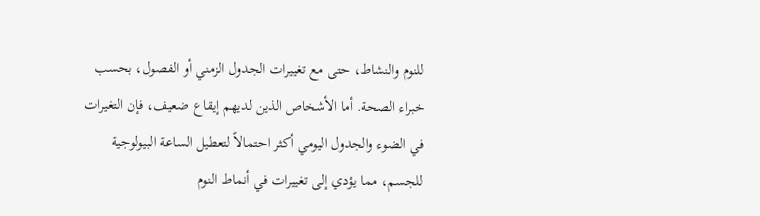للنوم والنشاط، حتى مع تغييرات الجدول الزمني أو الفصول، بحسب خبراء الصحة. أما الأشخاص الذين لديهم إيقاع ضعيف، فإن التغيرات في الضوء والجدول اليومي أكثر احتمالاً لتعطيل الساعة البيولوجية للجسم، مما يؤدي إلى تغييرات في أنماط النوم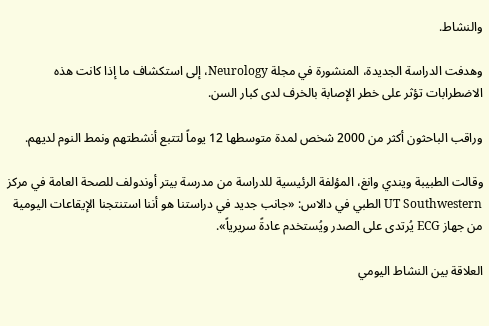والنشاط.

وهدفت الدراسة الجديدة، المنشورة في مجلة Neurology، إلى استكشاف ما إذا كانت هذه الاضطرابات تؤثر على خطر الإصابة بالخرف لدى كبار السن.

وراقب الباحثون أكثر من 2000 شخص لمدة متوسطها 12 يوماً لتتبع أنشطتهم ونمط النوم لديهم.

وقالت الطبيبة ويندي وانغ، المؤلفة الرئيسية للدراسة من مدرسة بيتر أوندولف للصحة العامة في مركز UT Southwestern الطبي في دالاس: «جانب جديد في دراستنا هو أننا استنتجنا الإيقاعات اليومية من جهاز ECG يُرتدى على الصدر ويُستخدم عادةً سريرياً».

العلاقة بين النشاط اليومي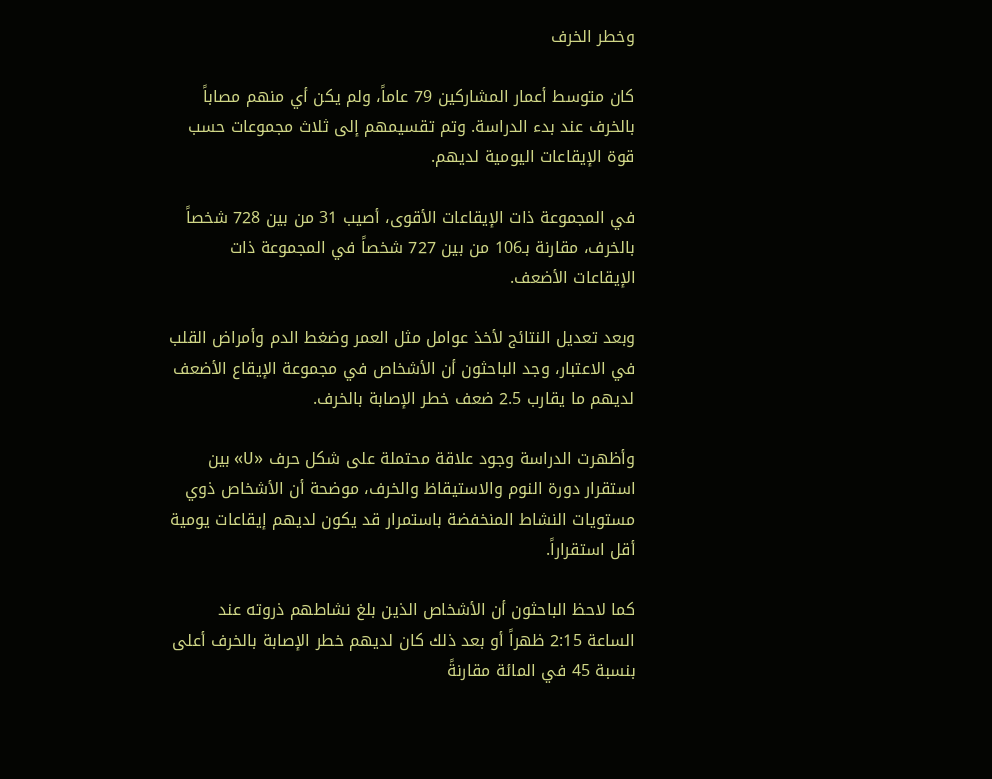وخطر الخرف

كان متوسط أعمار المشاركين 79 عاماً، ولم يكن أي منهم مصاباً بالخرف عند بدء الدراسة. وتم تقسيمهم إلى ثلاث مجموعات حسب قوة الإيقاعات اليومية لديهم.

في المجموعة ذات الإيقاعات الأقوى، أصيب 31 من بين 728 شخصاً بالخرف، مقارنة بـ106 من بين 727 شخصاً في المجموعة ذات الإيقاعات الأضعف.

وبعد تعديل النتائج لأخذ عوامل مثل العمر وضغط الدم وأمراض القلب في الاعتبار، وجد الباحثون أن الأشخاص في مجموعة الإيقاع الأضعف لديهم ما يقارب 2.5 ضعف خطر الإصابة بالخرف.

وأظهرت الدراسة وجود علاقة محتملة على شكل حرف «U» بين استقرار دورة النوم والاستيقاظ والخرف، موضحة أن الأشخاص ذوي مستويات النشاط المنخفضة باستمرار قد يكون لديهم إيقاعات يومية أقل استقراراً.

كما لاحظ الباحثون أن الأشخاص الذين بلغ نشاطهم ذروته عند الساعة 2:15 ظهراً أو بعد ذلك كان لديهم خطر الإصابة بالخرف أعلى بنسبة 45 في المائة مقارنةً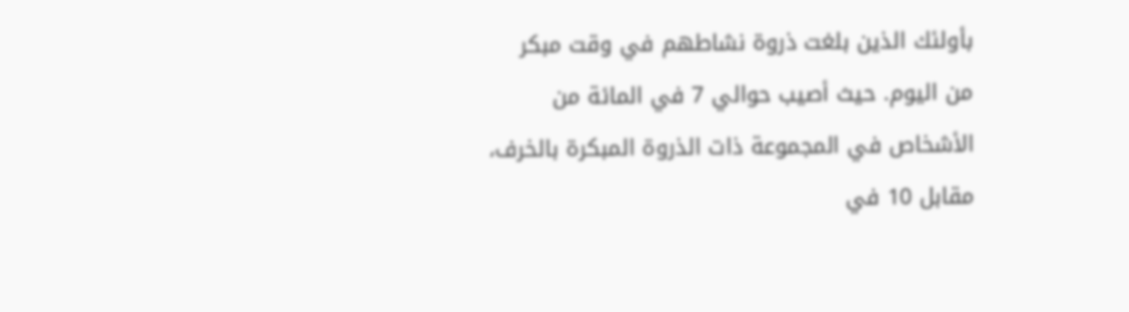بأولئك الذين بلغت ذروة نشاطهم في وقت مبكر من اليوم. حيث أصيب حوالي 7 في المائة من الأشخاص في المجموعة ذات الذروة المبكرة بالخرف، مقابل 10 في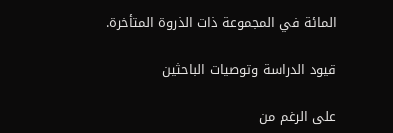المائة في المجموعة ذات الذروة المتأخرة.

قيود الدراسة وتوصيات الباحثين

على الرغم من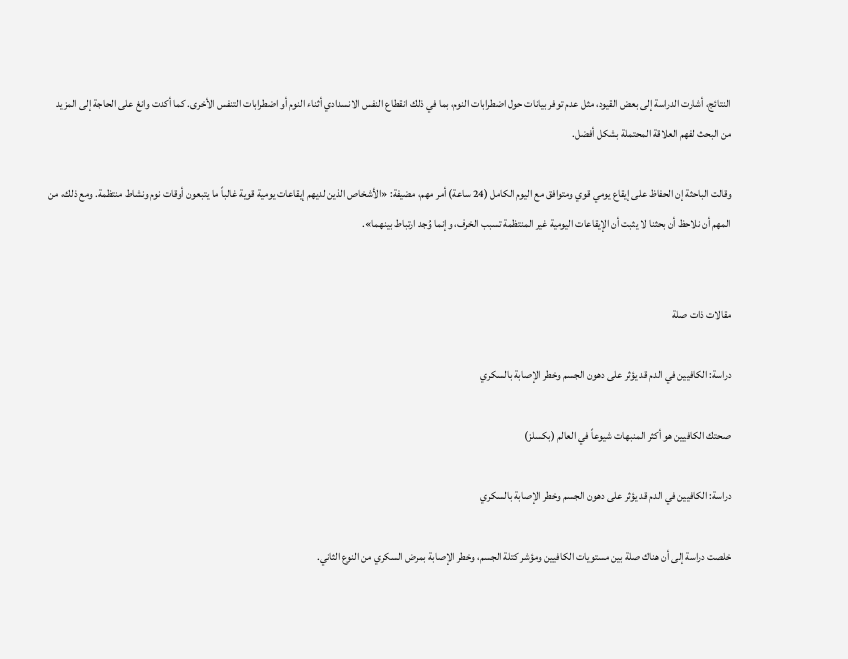النتائج، أشارت الدراسة إلى بعض القيود، مثل عدم توفر بيانات حول اضطرابات النوم، بما في ذلك انقطاع النفس الانسدادي أثناء النوم أو اضطرابات التنفس الأخرى. كما أكدت وانغ على الحاجة إلى المزيد من البحث لفهم العلاقة المحتملة بشكل أفضل.

وقالت الباحثة إن الحفاظ على إيقاع يومي قوي ومتوافق مع اليوم الكامل (24 ساعة) أمر مهم، مضيفة: «الأشخاص الذين لديهم إيقاعات يومية قوية غالباً ما يتبعون أوقات نوم ونشاط منتظمة. ومع ذلك، من المهم أن نلاحظ أن بحثنا لا يثبت أن الإيقاعات اليومية غير المنتظمة تسبب الخرف، وإنما وُجد ارتباط بينهما».


مقالات ذات صلة

دراسة: الكافيين في الدم قد يؤثر على دهون الجسم وخطر الإصابة بالسكري

صحتك الكافيين هو أكثر المنبهات شيوعاً في العالم (بكسلز)

دراسة: الكافيين في الدم قد يؤثر على دهون الجسم وخطر الإصابة بالسكري

خلصت دراسة إلى أن هناك صلة بين مستويات الكافيين ومؤشر كتلة الجسم، وخطر الإصابة بمرض السكري من النوع الثاني.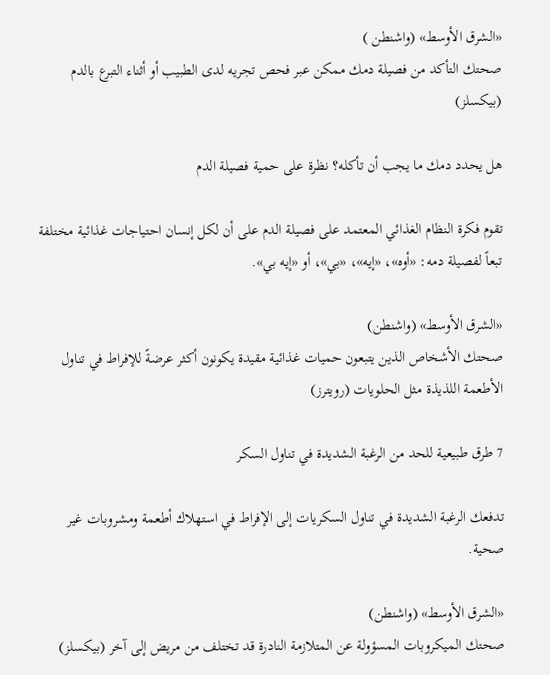«الشرق الأوسط» (واشنطن )
صحتك التأكد من فصيلة دمك ممكن عبر فحص تجريه لدى الطبيب أو أثناء التبرع بالدم (بيكسلز)

هل يحدد دمك ما يجب أن تأكله؟ نظرة على حمية فصيلة الدم

تقوم فكرة النظام الغذائي المعتمد على فصيلة الدم على أن لكل إنسان احتياجات غذائية مختلفة تبعاً لفصيلة دمه: «أوه»، «إيه»، «بي»، أو «إيه بي».

«الشرق الأوسط» (واشنطن)
صحتك الأشخاص الذين يتبعون حميات غذائية مقيدة يكونون أكثر عرضةً للإفراط في تناول الأطعمة اللذيذة مثل الحلويات (رويترز)

7 طرق طبيعية للحد من الرغبة الشديدة في تناول السكر

تدفعك الرغبة الشديدة في تناول السكريات إلى الإفراط في استهلاك أطعمة ومشروبات غير صحية.

«الشرق الأوسط» (واشنطن)
صحتك الميكروبات المسؤولة عن المتلازمة النادرة قد تختلف من مريض إلى آخر (بيكسلز)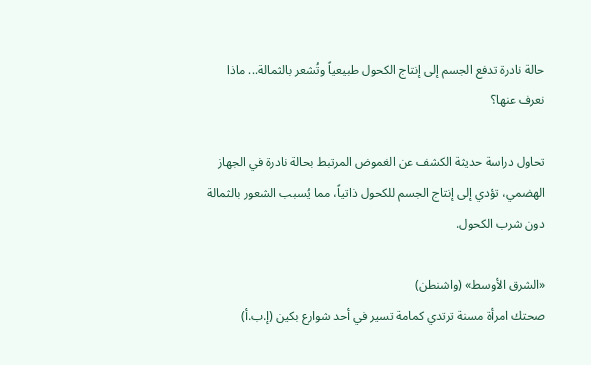حالة نادرة تدفع الجسم إلى إنتاج الكحول طبيعياً وتُشعر بالثمالة... ماذا نعرف عنها؟

تحاول دراسة حديثة الكشف عن الغموض المرتبط بحالة نادرة في الجهاز الهضمي، تؤدي إلى إنتاج الجسم للكحول ذاتياً، مما يُسبب الشعور بالثمالة دون شرب الكحول.

«الشرق الأوسط» (واشنطن)
صحتك امرأة مسنة ترتدي كمامة تسير في أحد شوارع بكين (إ.ب.أ)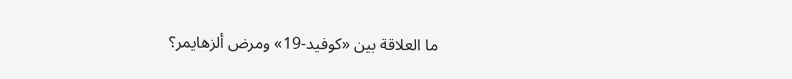ما العلاقة بين «كوفيد-19» ومرض ألزهايمر؟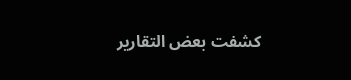كشفت بعض التقارير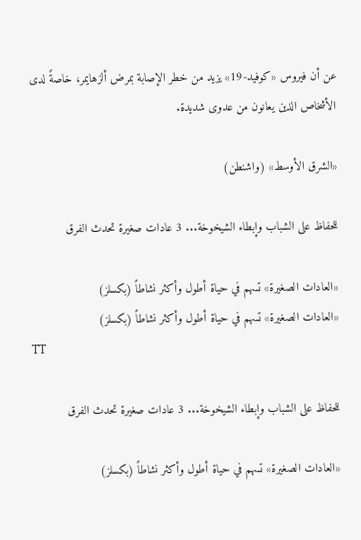عن أن فيروس «كوفيد-19» يزيد من خطر الإصابة بمرض ألزهايمر، خاصةً لدى الأشخاص الذين يعانون من عدوى شديدة.

«الشرق الأوسط» (واشنطن)

للحفاظ على الشباب وإبطاء الشيخوخة... 3 عادات صغيرة تحدث الفرق

«العادات الصغيرة» تسهم في حياة أطول وأكثر نشاطاً (بكسلز)
«العادات الصغيرة» تسهم في حياة أطول وأكثر نشاطاً (بكسلز)
TT

للحفاظ على الشباب وإبطاء الشيخوخة... 3 عادات صغيرة تحدث الفرق

«العادات الصغيرة» تسهم في حياة أطول وأكثر نشاطاً (بكسلز)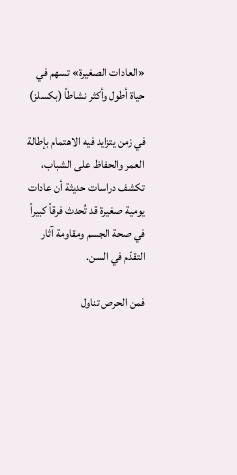«العادات الصغيرة» تسهم في حياة أطول وأكثر نشاطاً (بكسلز)

في زمن يتزايد فيه الاهتمام بإطالة العمر والحفاظ على الشباب، تكشف دراسات حديثة أن عادات يومية صغيرة قد تُحدث فرقاً كبيراً في صحة الجسم ومقاومة آثار التقدّم في السن.

فمن الحرص تناول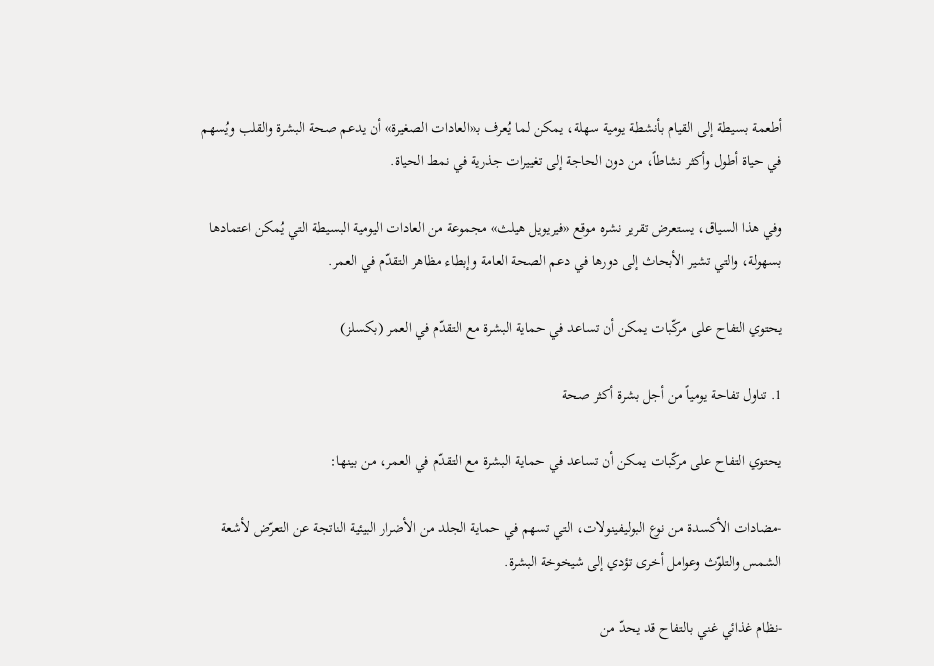أطعمة بسيطة إلى القيام بأنشطة يومية سهلة، يمكن لما يُعرف بـ«العادات الصغيرة» أن يدعم صحة البشرة والقلب ويُسهم في حياة أطول وأكثر نشاطاً، من دون الحاجة إلى تغييرات جذرية في نمط الحياة.

وفي هذا السياق، يستعرض تقرير نشره موقع «فيريويل هيلث» مجموعة من العادات اليومية البسيطة التي يُمكن اعتمادها بسهولة، والتي تشير الأبحاث إلى دورها في دعم الصحة العامة وإبطاء مظاهر التقدّم في العمر.

يحتوي التفاح على مركّبات يمكن أن تساعد في حماية البشرة مع التقدّم في العمر (بكسلز)

1. تناول تفاحة يومياً من أجل بشرة أكثر صحة

يحتوي التفاح على مركّبات يمكن أن تساعد في حماية البشرة مع التقدّم في العمر، من بينها:

-مضادات الأكسدة من نوع البوليفينولات، التي تسهم في حماية الجلد من الأضرار البيئية الناتجة عن التعرّض لأشعة الشمس والتلوّث وعوامل أخرى تؤدي إلى شيخوخة البشرة.

-نظام غذائي غني بالتفاح قد يحدّ من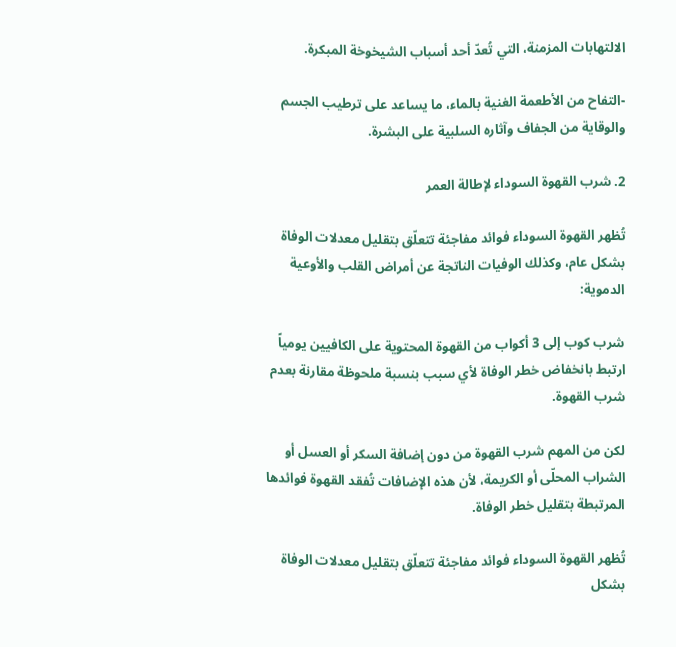الالتهابات المزمنة، التي تُعدّ أحد أسباب الشيخوخة المبكرة.

-التفاح من الأطعمة الغنية بالماء، ما يساعد على ترطيب الجسم والوقاية من الجفاف وآثاره السلبية على البشرة.

2. شرب القهوة السوداء لإطالة العمر

تُظهر القهوة السوداء فوائد مفاجئة تتعلّق بتقليل معدلات الوفاة بشكل عام، وكذلك الوفيات الناتجة عن أمراض القلب والأوعية الدموية:

شرب كوب إلى 3 أكواب من القهوة المحتوية على الكافيين يومياً ارتبط بانخفاض خطر الوفاة لأي سبب بنسبة ملحوظة مقارنة بعدم شرب القهوة.

لكن من المهم شرب القهوة من دون إضافة السكر أو العسل أو الشراب المحلّى أو الكريمة، لأن هذه الإضافات تُفقد القهوة فوائدها المرتبطة بتقليل خطر الوفاة.

تُظهر القهوة السوداء فوائد مفاجئة تتعلّق بتقليل معدلات الوفاة بشكل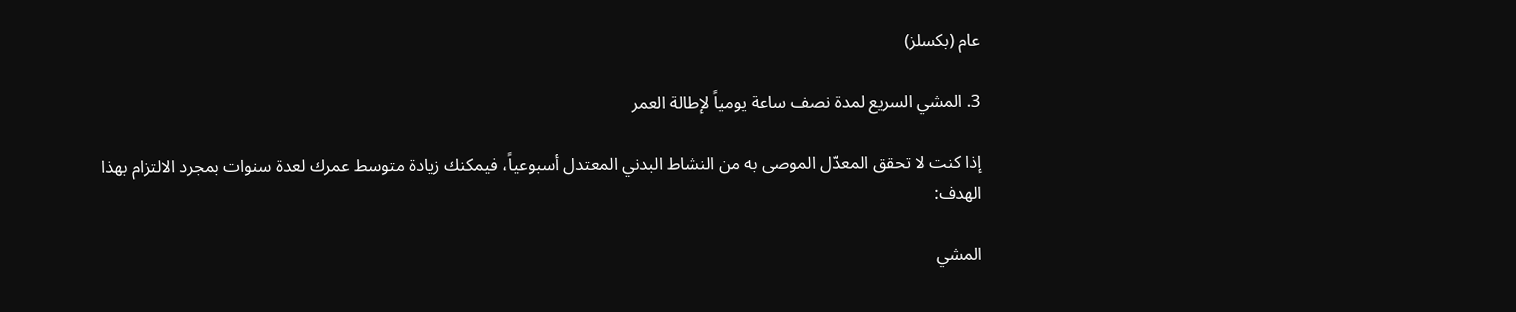عام (بكسلز)

3. المشي السريع لمدة نصف ساعة يومياً لإطالة العمر

إذا كنت لا تحقق المعدّل الموصى به من النشاط البدني المعتدل أسبوعياً، فيمكنك زيادة متوسط عمرك لعدة سنوات بمجرد الالتزام بهذا الهدف:

المشي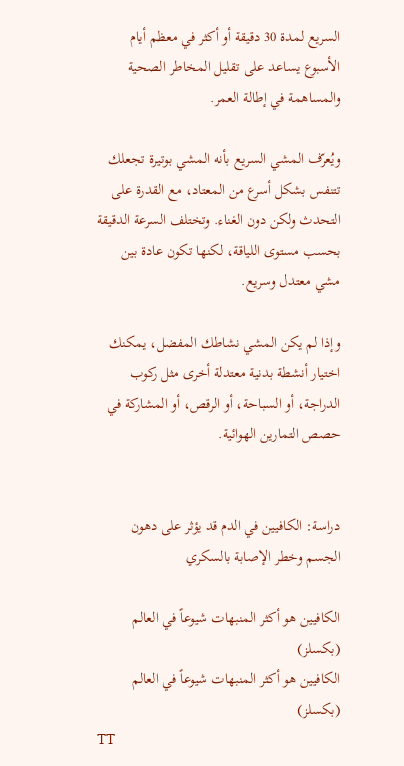السريع لمدة 30 دقيقة أو أكثر في معظم أيام الأسبوع يساعد على تقليل المخاطر الصحية والمساهمة في إطالة العمر.

ويُعرّف المشي السريع بأنه المشي بوتيرة تجعلك تتنفس بشكل أسرع من المعتاد، مع القدرة على التحدث ولكن دون الغناء. وتختلف السرعة الدقيقة بحسب مستوى اللياقة، لكنها تكون عادة بين مشي معتدل وسريع.

وإذا لم يكن المشي نشاطك المفضل، يمكنك اختيار أنشطة بدنية معتدلة أخرى مثل ركوب الدراجة، أو السباحة، أو الرقص، أو المشاركة في حصص التمارين الهوائية.


دراسة: الكافيين في الدم قد يؤثر على دهون الجسم وخطر الإصابة بالسكري

الكافيين هو أكثر المنبهات شيوعاً في العالم (بكسلز)
الكافيين هو أكثر المنبهات شيوعاً في العالم (بكسلز)
TT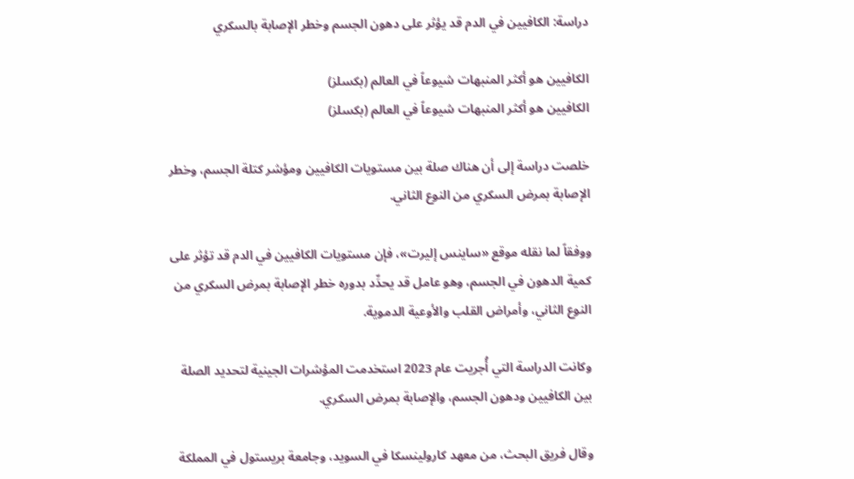دراسة: الكافيين في الدم قد يؤثر على دهون الجسم وخطر الإصابة بالسكري

الكافيين هو أكثر المنبهات شيوعاً في العالم (بكسلز)
الكافيين هو أكثر المنبهات شيوعاً في العالم (بكسلز)

خلصت دراسة إلى أن هناك صلة بين مستويات الكافيين ومؤشر كتلة الجسم، وخطر الإصابة بمرض السكري من النوع الثاني.

ووفقاً لما نقله موقع «ساينس إليرت»، فإن مستويات الكافيين في الدم قد تؤثر على كمية الدهون في الجسم، وهو عامل قد يحدِّد بدوره خطر الإصابة بمرض السكري من النوع الثاني، وأمراض القلب والأوعية الدموية.

وكانت الدراسة التي أُجريت عام 2023 استخدمت المؤشرات الجينية لتحديد الصلة بين الكافيين ودهون الجسم، والإصابة بمرض السكري.

وقال فريق البحث، من معهد كارولينسكا في السويد، وجامعة بريستول في المملكة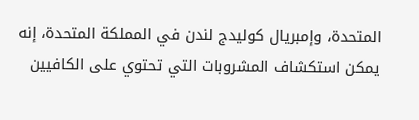المتحدة، وإمبريال كوليدج لندن في المملكة المتحدة، إنه يمكن استكشاف المشروبات التي تحتوي على الكافيين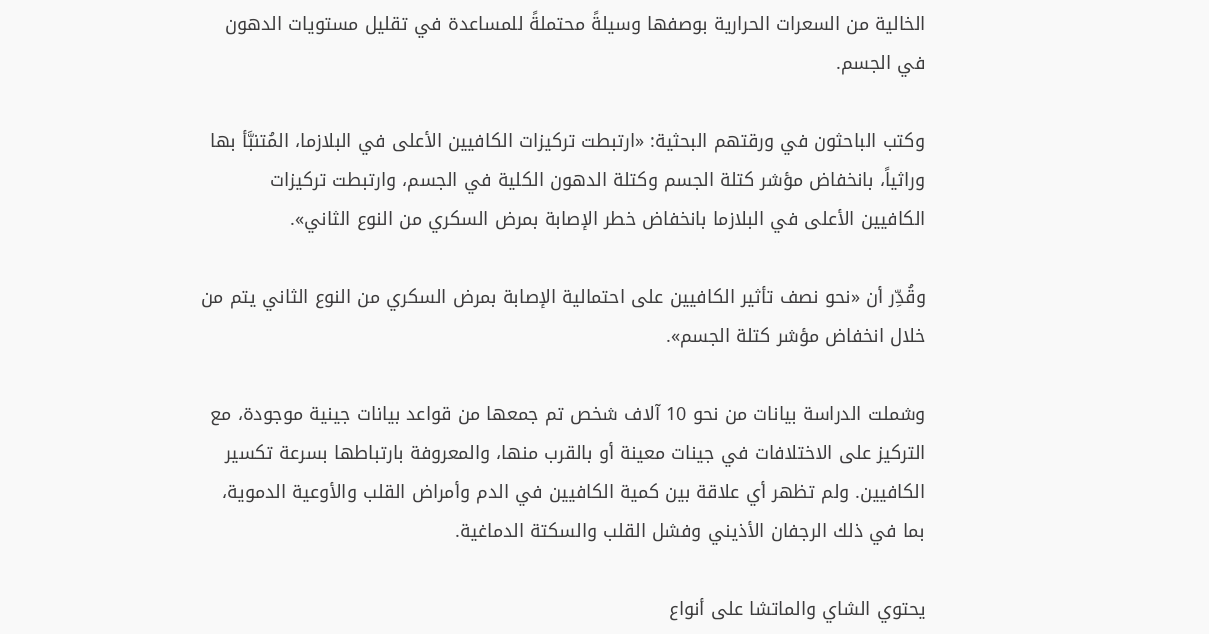الخالية من السعرات الحرارية بوصفها وسيلةً محتملةً للمساعدة في تقليل مستويات الدهون في الجسم.

وكتب الباحثون في ورقتهم البحثية: «ارتبطت تركيزات الكافيين الأعلى في البلازما، المُتنبَّأ بها وراثياً، بانخفاض مؤشر كتلة الجسم وكتلة الدهون الكلية في الجسم، وارتبطت تركيزات الكافيين الأعلى في البلازما بانخفاض خطر الإصابة بمرض السكري من النوع الثاني».

وقُدِّر أن «نحو نصف تأثير الكافيين على احتمالية الإصابة بمرض السكري من النوع الثاني يتم من خلال انخفاض مؤشر كتلة الجسم».

وشملت الدراسة بيانات من نحو 10 آلاف شخص تم جمعها من قواعد بيانات جينية موجودة، مع التركيز على الاختلافات في جينات معينة أو بالقرب منها، والمعروفة بارتباطها بسرعة تكسير الكافيين. ولم تظهر أي علاقة بين كمية الكافيين في الدم وأمراض القلب والأوعية الدموية، بما في ذلك الرجفان الأذيني وفشل القلب والسكتة الدماغية.

يحتوي الشاي والماتشا على أنواع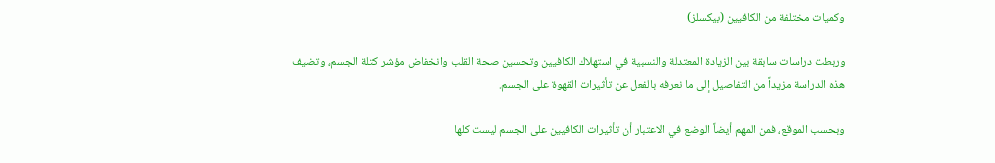وكميات مختلفة من الكافيين (بيكسلز)

وربطت دراسات سابقة بين الزيادة المعتدلة والنسبية في استهلاك الكافيين وتحسين صحة القلب وانخفاض مؤشر كتلة الجسم، وتضيف هذه الدراسة مزيداً من التفاصيل إلى ما نعرفه بالفعل عن تأثيرات القهوة على الجسم.

وبحسب الموقع، فمن المهم أيضاً الوضع في الاعتبار أن تأثيرات الكافيين على الجسم ليست كلها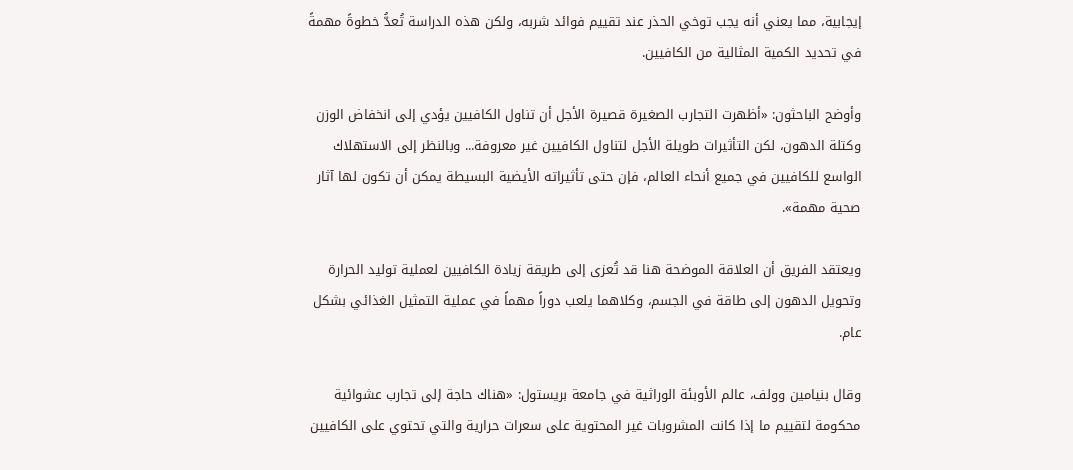إيجابية، مما يعني أنه يجب توخي الحذر عند تقييم فوائد شربه، ولكن هذه الدراسة تُعدُّ خطوةً مهمةً في تحديد الكمية المثالية من الكافيين.

وأوضح الباحثون: «أظهرت التجارب الصغيرة قصيرة الأجل أن تناول الكافيين يؤدي إلى انخفاض الوزن وكتلة الدهون، لكن التأثيرات طويلة الأجل لتناول الكافيين غير معروفة... وبالنظر إلى الاستهلاك الواسع للكافيين في جميع أنحاء العالم، فإن حتى تأثيراته الأيضية البسيطة يمكن أن تكون لها آثار صحية مهمة».

ويعتقد الفريق أن العلاقة الموضحة هنا قد تُعزى إلى طريقة زيادة الكافيين لعملية توليد الحرارة وتحويل الدهون إلى طاقة في الجسم، وكلاهما يلعب دوراً مهماً في عملية التمثيل الغذائي بشكل عام.

وقال بنيامين وولف، عالم الأوبئة الوراثية في جامعة بريستول: «هناك حاجة إلى تجارب عشوائية محكومة لتقييم ما إذا كانت المشروبات غير المحتوية على سعرات حرارية والتي تحتوي على الكافيين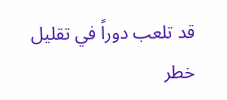قد تلعب دوراً في تقليل خطر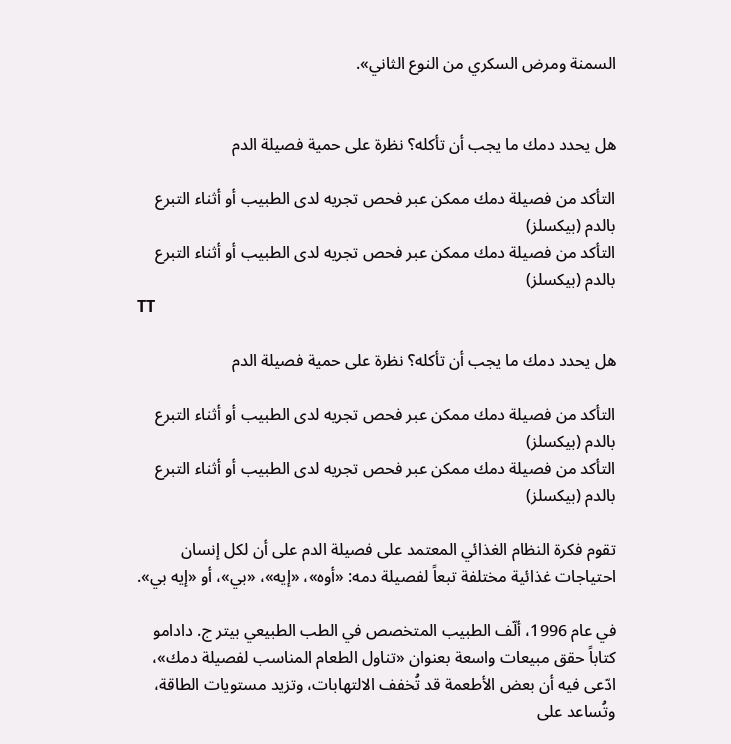السمنة ومرض السكري من النوع الثاني».


هل يحدد دمك ما يجب أن تأكله؟ نظرة على حمية فصيلة الدم

التأكد من فصيلة دمك ممكن عبر فحص تجريه لدى الطبيب أو أثناء التبرع بالدم (بيكسلز)
التأكد من فصيلة دمك ممكن عبر فحص تجريه لدى الطبيب أو أثناء التبرع بالدم (بيكسلز)
TT

هل يحدد دمك ما يجب أن تأكله؟ نظرة على حمية فصيلة الدم

التأكد من فصيلة دمك ممكن عبر فحص تجريه لدى الطبيب أو أثناء التبرع بالدم (بيكسلز)
التأكد من فصيلة دمك ممكن عبر فحص تجريه لدى الطبيب أو أثناء التبرع بالدم (بيكسلز)

تقوم فكرة النظام الغذائي المعتمد على فصيلة الدم على أن لكل إنسان احتياجات غذائية مختلفة تبعاً لفصيلة دمه: «أوه»، «إيه»، «بي»، أو «إيه بي».

في عام 1996، ألّف الطبيب المتخصص في الطب الطبيعي بيتر ج. دادامو كتاباً حقق مبيعات واسعة بعنوان «تناول الطعام المناسب لفصيلة دمك»، ادّعى فيه أن بعض الأطعمة قد تُخفف الالتهابات، وتزيد مستويات الطاقة، وتُساعد على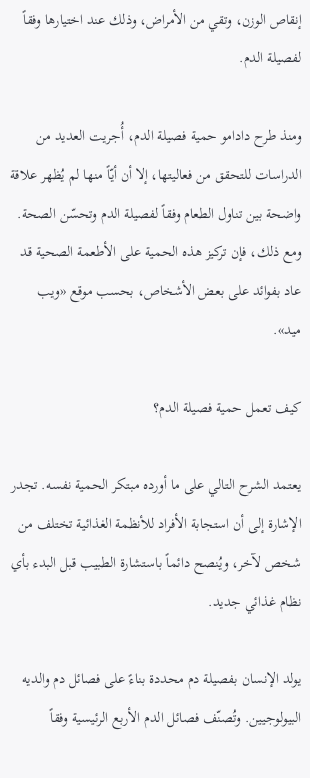إنقاص الوزن، وتقي من الأمراض، وذلك عند اختيارها وفقاً لفصيلة الدم.

ومنذ طرح دادامو حمية فصيلة الدم، أُجريت العديد من الدراسات للتحقق من فعاليتها، إلا أن أيّاً منها لم يُظهر علاقة واضحة بين تناول الطعام وفقاً لفصيلة الدم وتحسّن الصحة. ومع ذلك، فإن تركيز هذه الحمية على الأطعمة الصحية قد عاد بفوائد على بعض الأشخاص، بحسب موقع «ويب ميد».

كيف تعمل حمية فصيلة الدم؟

يعتمد الشرح التالي على ما أورده مبتكر الحمية نفسه. تجدر الإشارة إلى أن استجابة الأفراد للأنظمة الغذائية تختلف من شخص لآخر، ويُنصح دائماً باستشارة الطبيب قبل البدء بأي نظام غذائي جديد.

يولد الإنسان بفصيلة دم محددة بناءً على فصائل دم والديه البيولوجيين. وتُصنّف فصائل الدم الأربع الرئيسية وفقاً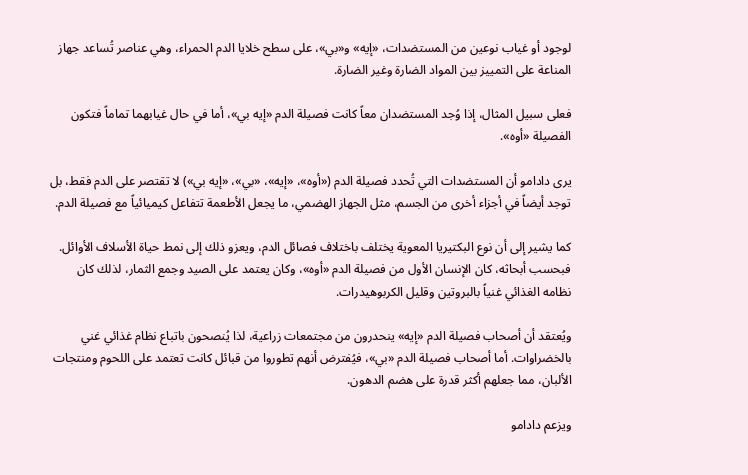لوجود أو غياب نوعين من المستضدات، «إيه» و«بي»، على سطح خلايا الدم الحمراء، وهي عناصر تُساعد جهاز المناعة على التمييز بين المواد الضارة وغير الضارة.

فعلى سبيل المثال، إذا وُجد المستضدان معاً كانت فصيلة الدم «إيه بي»، أما في حال غيابهما تماماً فتكون الفصيلة «أوه».

يرى دادامو أن المستضدات التي تُحدد فصيلة الدم («أوه»، «إيه»، «بي»، «إيه بي») لا تقتصر على الدم فقط، بل توجد أيضاً في أجزاء أخرى من الجسم، مثل الجهاز الهضمي، ما يجعل الأطعمة تتفاعل كيميائياً مع فصيلة الدم.

كما يشير إلى أن نوع البكتيريا المعوية يختلف باختلاف فصائل الدم، ويعزو ذلك إلى نمط حياة الأسلاف الأوائل. فبحسب أبحاثه، كان الإنسان الأول من فصيلة الدم «أوه»، وكان يعتمد على الصيد وجمع الثمار، لذلك كان نظامه الغذائي غنياً بالبروتين وقليل الكربوهيدرات.

ويُعتقد أن أصحاب فصيلة الدم «إيه» ينحدرون من مجتمعات زراعية، لذا يُنصحون باتباع نظام غذائي غني بالخضراوات. أما أصحاب فصيلة الدم «بي»، فيُفترض أنهم تطوروا من قبائل كانت تعتمد على اللحوم ومنتجات الألبان، مما جعلهم أكثر قدرة على هضم الدهون.

ويزعم دادامو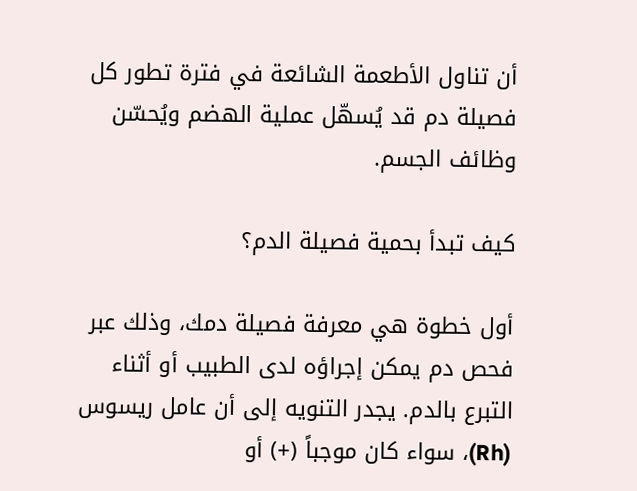أن تناول الأطعمة الشائعة في فترة تطور كل فصيلة دم قد يُسهّل عملية الهضم ويُحسّن وظائف الجسم.

كيف تبدأ بحمية فصيلة الدم؟

أول خطوة هي معرفة فصيلة دمك، وذلك عبر فحص دم يمكن إجراؤه لدى الطبيب أو أثناء التبرع بالدم. يجدر التنويه إلى أن عامل ريسوس (Rh)، سواء كان موجباً (+) أو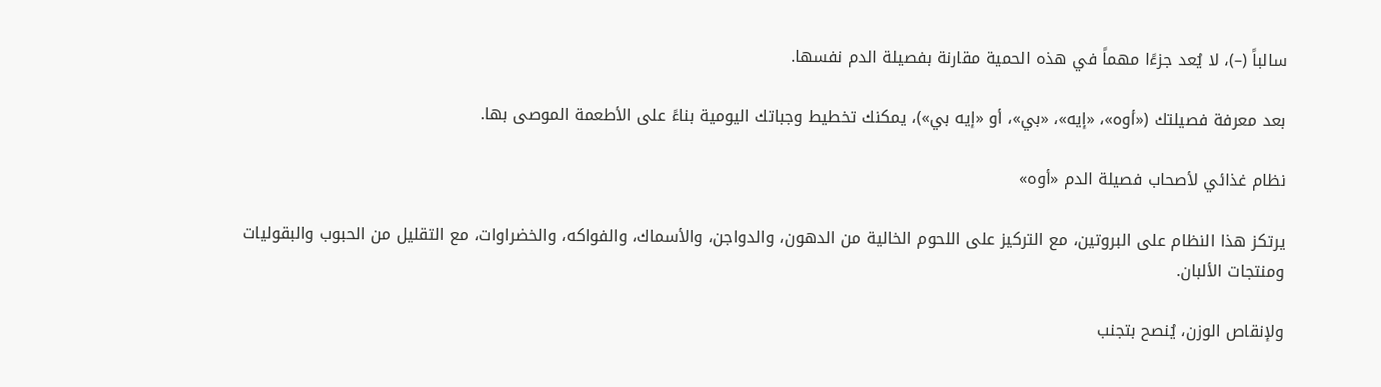سالباً (–)، لا يُعد جزءًا مهماً في هذه الحمية مقارنة بفصيلة الدم نفسها.

بعد معرفة فصيلتك («أوه»، «إيه»، «بي»، أو «إيه بي»)، يمكنك تخطيط وجباتك اليومية بناءً على الأطعمة الموصى بها.

نظام غذائي لأصحاب فصيلة الدم «أوه»

يرتكز هذا النظام على البروتين، مع التركيز على اللحوم الخالية من الدهون، والدواجن، والأسماك، والفواكه، والخضراوات، مع التقليل من الحبوب والبقوليات ومنتجات الألبان.

ولإنقاص الوزن، يُنصح بتجنب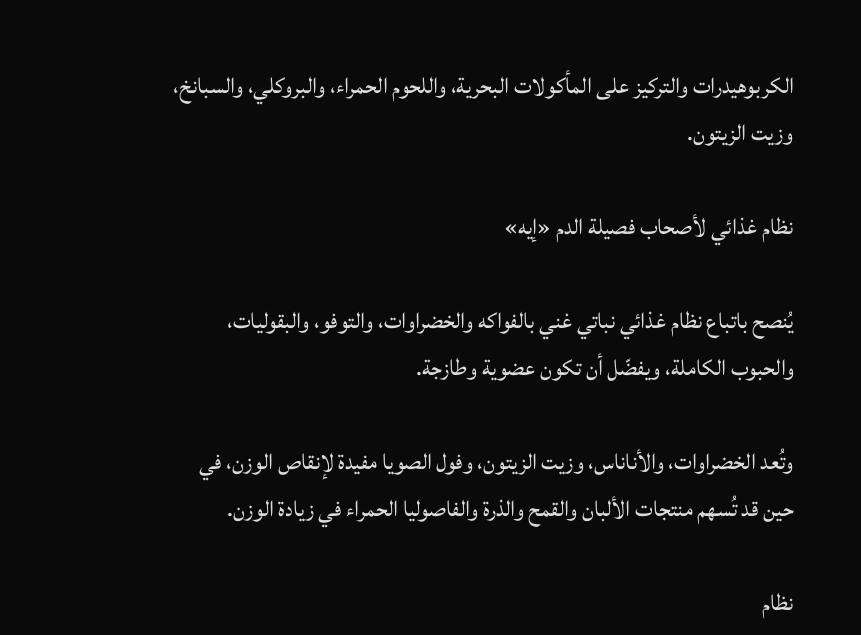الكربوهيدرات والتركيز على المأكولات البحرية، واللحوم الحمراء، والبروكلي، والسبانخ، وزيت الزيتون.

نظام غذائي لأصحاب فصيلة الدم «إيه»

يُنصح باتباع نظام غذائي نباتي غني بالفواكه والخضراوات، والتوفو، والبقوليات، والحبوب الكاملة، ويفضّل أن تكون عضوية وطازجة.

وتُعد الخضراوات، والأناناس، وزيت الزيتون، وفول الصويا مفيدة لإنقاص الوزن، في حين قد تُسهم منتجات الألبان والقمح والذرة والفاصوليا الحمراء في زيادة الوزن.

نظام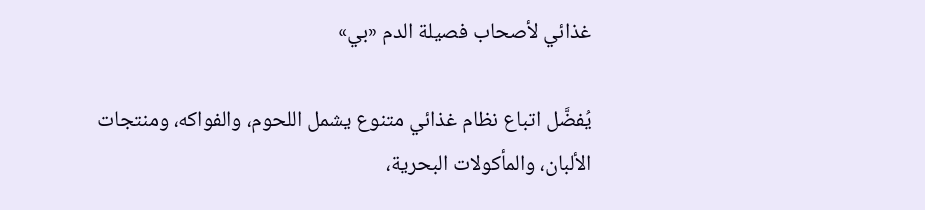غذائي لأصحاب فصيلة الدم «بي»

يُفضَّل اتباع نظام غذائي متنوع يشمل اللحوم، والفواكه، ومنتجات الألبان، والمأكولات البحرية،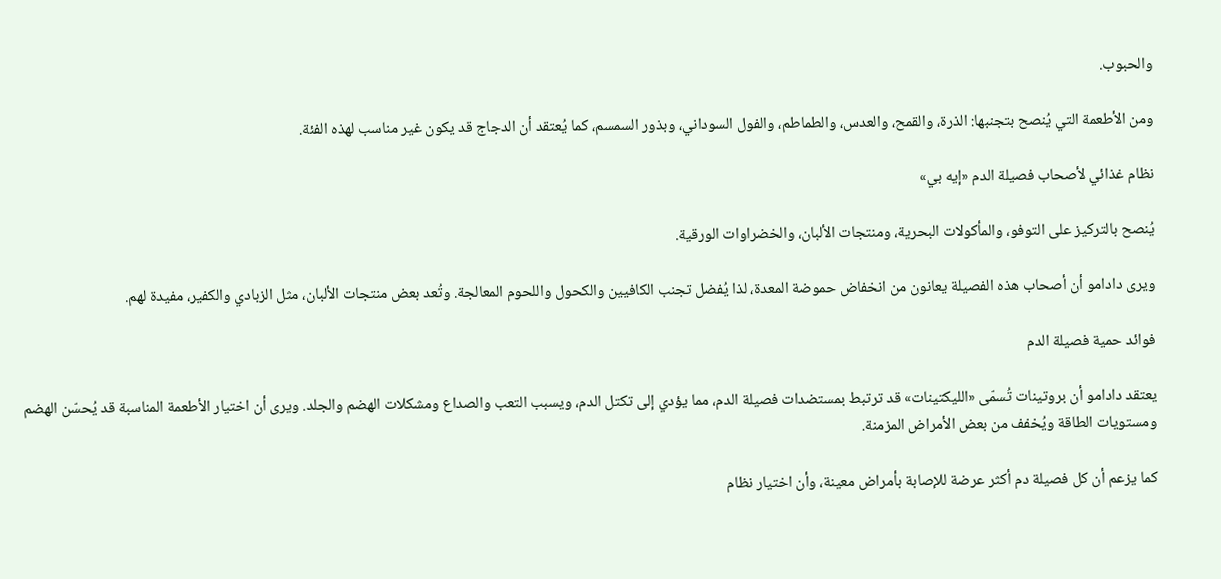والحبوب.

ومن الأطعمة التي يُنصح بتجنبها: الذرة، والقمح، والعدس، والطماطم، والفول السوداني، وبذور السمسم، كما يُعتقد أن الدجاج قد يكون غير مناسب لهذه الفئة.

نظام غذائي لأصحاب فصيلة الدم «إيه بي»

يُنصح بالتركيز على التوفو، والمأكولات البحرية، ومنتجات الألبان، والخضراوات الورقية.

ويرى دادامو أن أصحاب هذه الفصيلة يعانون من انخفاض حموضة المعدة، لذا يُفضل تجنب الكافيين والكحول واللحوم المعالجة. وتُعد بعض منتجات الألبان، مثل الزبادي والكفير، مفيدة لهم.

فوائد حمية فصيلة الدم

يعتقد دادامو أن بروتينات تُسمّى «الليكتينات» قد ترتبط بمستضدات فصيلة الدم، مما يؤدي إلى تكتل الدم، ويسبب التعب والصداع ومشكلات الهضم والجلد. ويرى أن اختيار الأطعمة المناسبة قد يُحسّن الهضم ومستويات الطاقة ويُخفف من بعض الأمراض المزمنة.

كما يزعم أن كل فصيلة دم أكثر عرضة للإصابة بأمراض معينة، وأن اختيار نظام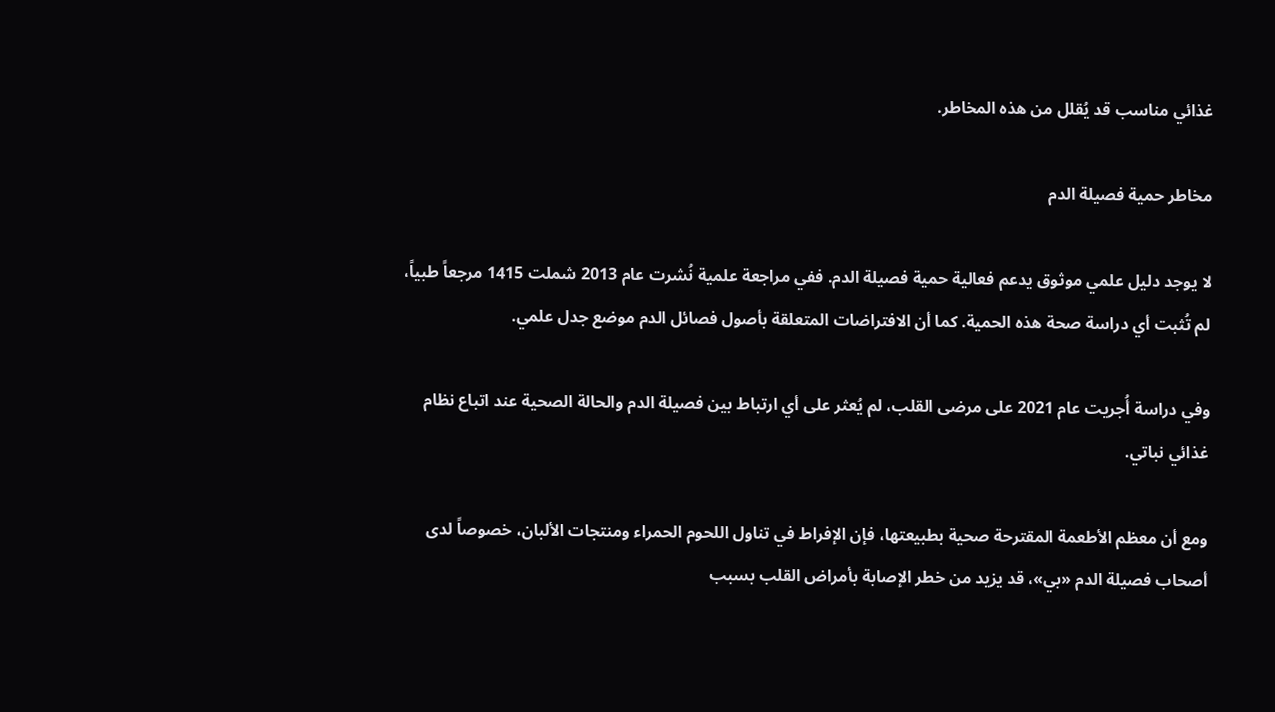غذائي مناسب قد يُقلل من هذه المخاطر.

مخاطر حمية فصيلة الدم

لا يوجد دليل علمي موثوق يدعم فعالية حمية فصيلة الدم. ففي مراجعة علمية نُشرت عام 2013 شملت 1415 مرجعاً طبياً، لم تُثبت أي دراسة صحة هذه الحمية. كما أن الافتراضات المتعلقة بأصول فصائل الدم موضع جدل علمي.

وفي دراسة أُجريت عام 2021 على مرضى القلب، لم يُعثر على أي ارتباط بين فصيلة الدم والحالة الصحية عند اتباع نظام غذائي نباتي.

ومع أن معظم الأطعمة المقترحة صحية بطبيعتها، فإن الإفراط في تناول اللحوم الحمراء ومنتجات الألبان، خصوصاً لدى أصحاب فصيلة الدم «بي»، قد يزيد من خطر الإصابة بأمراض القلب بسبب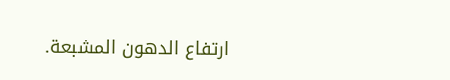ارتفاع الدهون المشبعة.